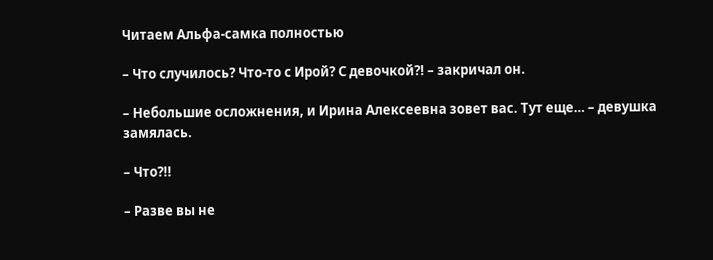Читаем Альфа-самка полностью

– Что случилось? Что-то с Ирой? С девочкой?! – закричал он.

– Небольшие осложнения, и Ирина Алексеевна зовет вас. Тут еще… – девушка замялась.

– Что?!!

– Разве вы не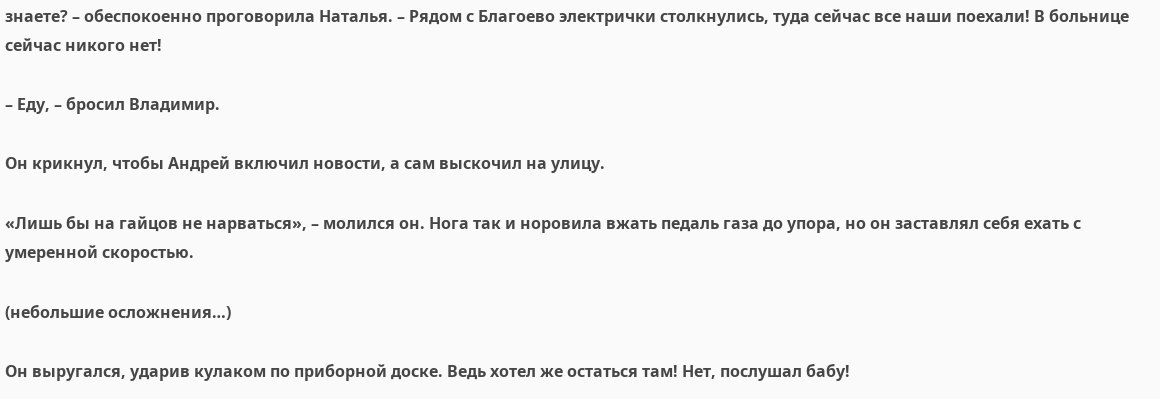знаете? – обеспокоенно проговорила Наталья. – Рядом с Благоево электрички столкнулись, туда сейчас все наши поехали! В больнице сейчас никого нет!

– Еду, – бросил Владимир.

Он крикнул, чтобы Андрей включил новости, а сам выскочил на улицу.

«Лишь бы на гайцов не нарваться», – молился он. Нога так и норовила вжать педаль газа до упора, но он заставлял себя ехать с умеренной скоростью.

(небольшие осложнения…)

Он выругался, ударив кулаком по приборной доске. Ведь хотел же остаться там! Нет, послушал бабу!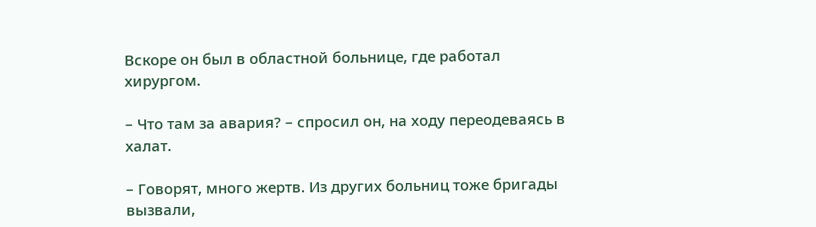Вскоре он был в областной больнице, где работал хирургом.

– Что там за авария? – спросил он, на ходу переодеваясь в халат.

– Говорят, много жертв. Из других больниц тоже бригады вызвали,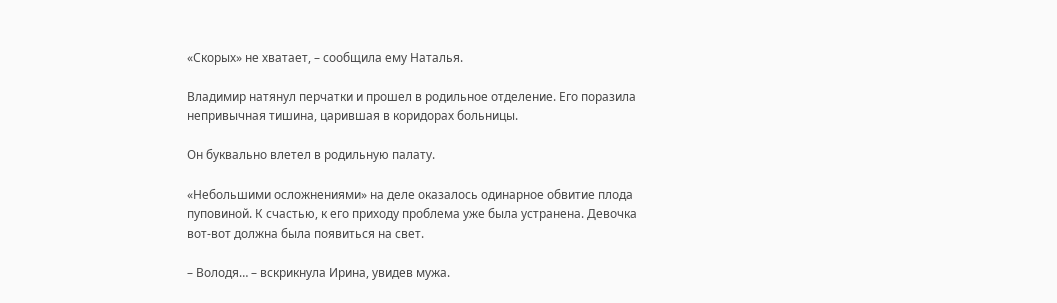«Скорых» не хватает, – сообщила ему Наталья.

Владимир натянул перчатки и прошел в родильное отделение. Его поразила непривычная тишина, царившая в коридорах больницы.

Он буквально влетел в родильную палату.

«Небольшими осложнениями» на деле оказалось одинарное обвитие плода пуповиной. К счастью, к его приходу проблема уже была устранена. Девочка вот-вот должна была появиться на свет.

– Володя… – вскрикнула Ирина, увидев мужа.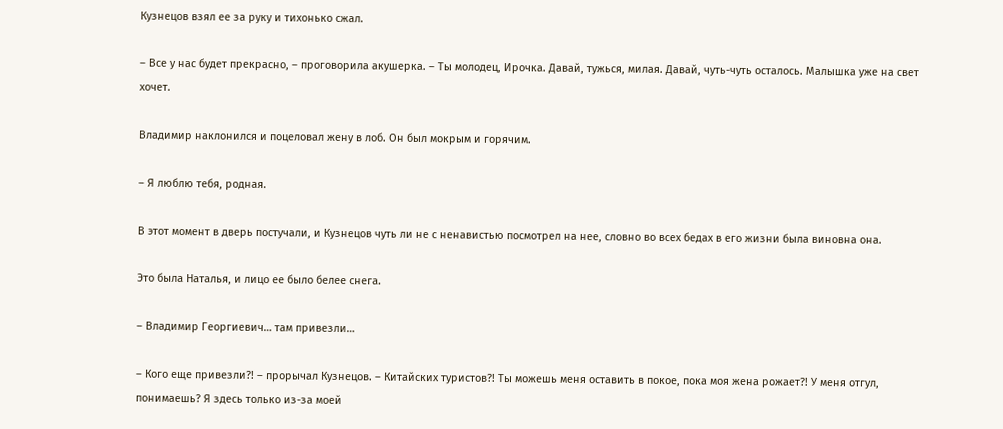Кузнецов взял ее за руку и тихонько сжал.

– Все у нас будет прекрасно, – проговорила акушерка. – Ты молодец, Ирочка. Давай, тужься, милая. Давай, чуть-чуть осталось. Малышка уже на свет хочет.

Владимир наклонился и поцеловал жену в лоб. Он был мокрым и горячим.

– Я люблю тебя, родная.

В этот момент в дверь постучали, и Кузнецов чуть ли не с ненавистью посмотрел на нее, словно во всех бедах в его жизни была виновна она.

Это была Наталья, и лицо ее было белее снега.

– Владимир Георгиевич… там привезли…

– Кого еще привезли?! – прорычал Кузнецов. – Китайских туристов?! Ты можешь меня оставить в покое, пока моя жена рожает?! У меня отгул, понимаешь? Я здесь только из-за моей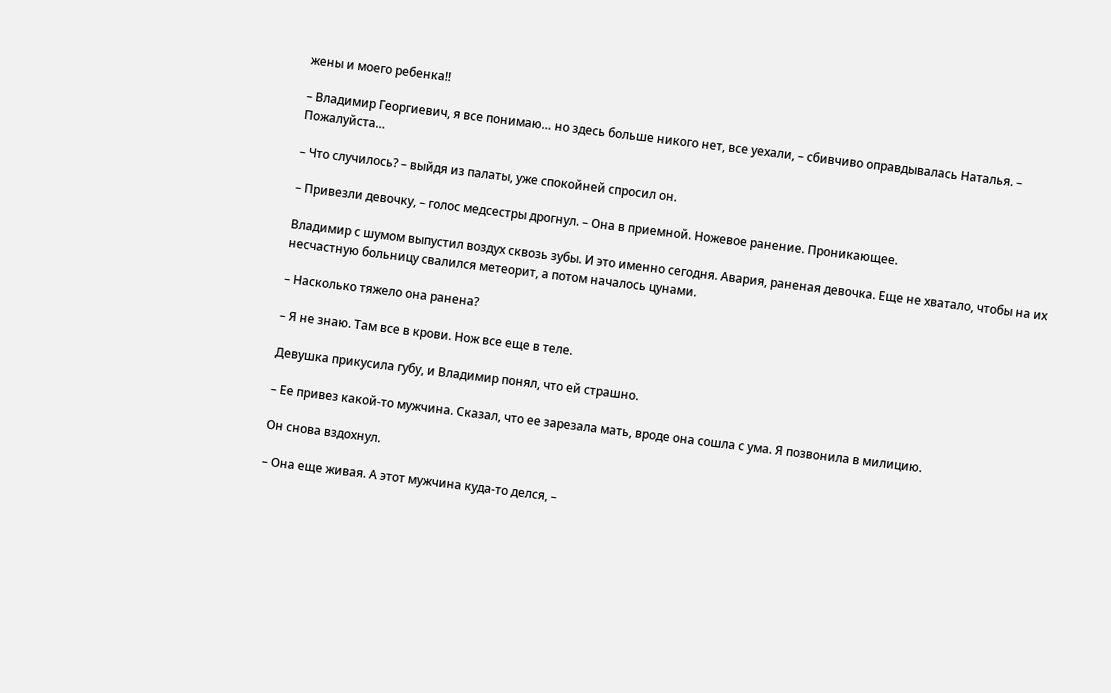жены и моего ребенка!!

– Владимир Георгиевич, я все понимаю… но здесь больше никого нет, все уехали, – сбивчиво оправдывалась Наталья. – Пожалуйста…

– Что случилось? – выйдя из палаты, уже спокойней спросил он.

– Привезли девочку, – голос медсестры дрогнул. – Она в приемной. Ножевое ранение. Проникающее.

Владимир с шумом выпустил воздух сквозь зубы. И это именно сегодня. Авария, раненая девочка. Еще не хватало, чтобы на их несчастную больницу свалился метеорит, а потом началось цунами.

– Насколько тяжело она ранена?

– Я не знаю. Там все в крови. Нож все еще в теле.

Девушка прикусила губу, и Владимир понял, что ей страшно.

– Ее привез какой-то мужчина. Сказал, что ее зарезала мать, вроде она сошла с ума. Я позвонила в милицию.

Он снова вздохнул.

– Она еще живая. А этот мужчина куда-то делся, –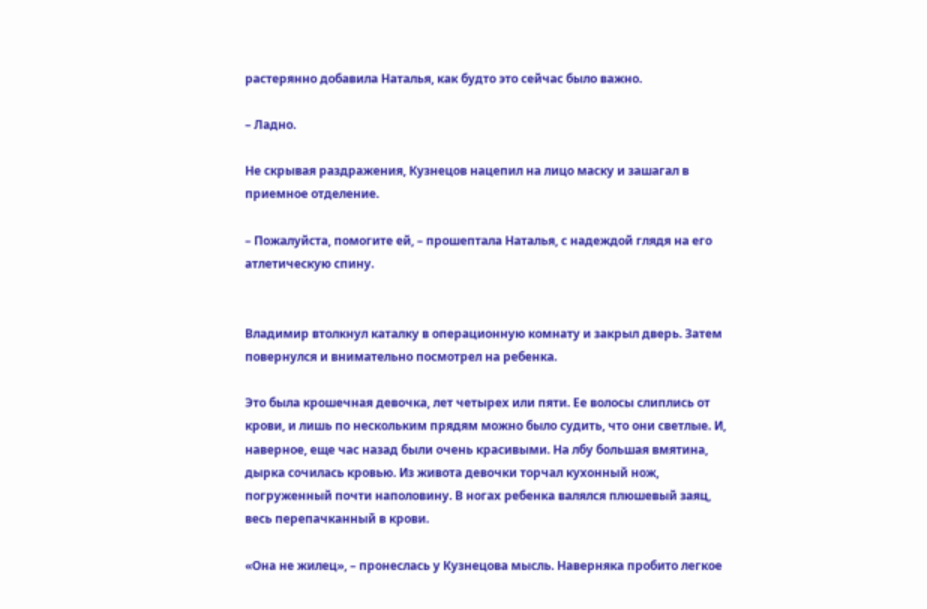растерянно добавила Наталья, как будто это сейчас было важно.

– Ладно.

Не скрывая раздражения, Кузнецов нацепил на лицо маску и зашагал в приемное отделение.

– Пожалуйста, помогите ей, – прошептала Наталья, с надеждой глядя на его атлетическую спину.


Владимир втолкнул каталку в операционную комнату и закрыл дверь. Затем повернулся и внимательно посмотрел на ребенка.

Это была крошечная девочка, лет четырех или пяти. Ее волосы слиплись от крови, и лишь по нескольким прядям можно было судить, что они светлые. И, наверное, еще час назад были очень красивыми. На лбу большая вмятина, дырка сочилась кровью. Из живота девочки торчал кухонный нож, погруженный почти наполовину. В ногах ребенка валялся плюшевый заяц, весь перепачканный в крови.

«Она не жилец», – пронеслась у Кузнецова мысль. Наверняка пробито легкое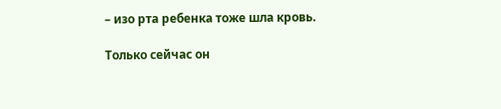– изо рта ребенка тоже шла кровь.

Только сейчас он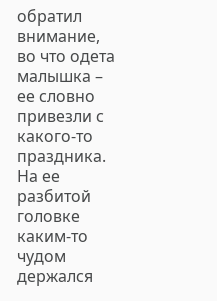обратил внимание, во что одета малышка – ее словно привезли с какого-то праздника. На ее разбитой головке каким-то чудом держался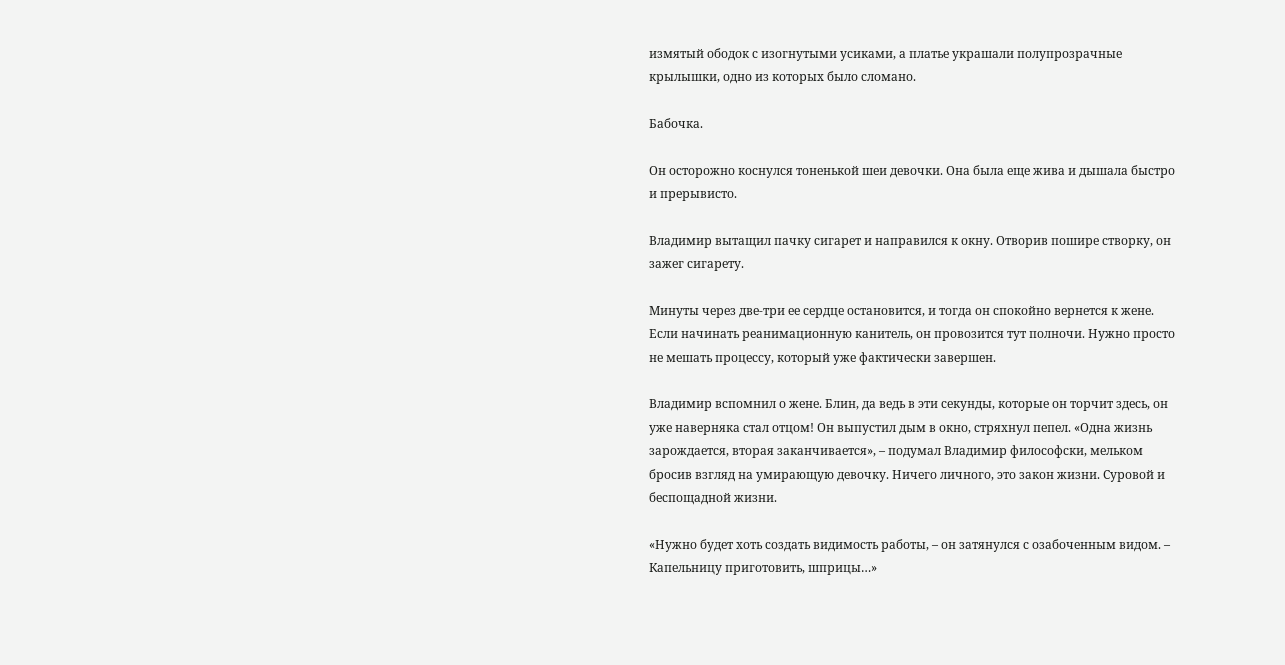измятый ободок с изогнутыми усиками, а платье украшали полупрозрачные крылышки, одно из которых было сломано.

Бабочка.

Он осторожно коснулся тоненькой шеи девочки. Она была еще жива и дышала быстро и прерывисто.

Владимир вытащил пачку сигарет и направился к окну. Отворив пошире створку, он зажег сигарету.

Минуты через две-три ее сердце остановится, и тогда он спокойно вернется к жене. Если начинать реанимационную канитель, он провозится тут полночи. Нужно просто не мешать процессу, который уже фактически завершен.

Владимир вспомнил о жене. Блин, да ведь в эти секунды, которые он торчит здесь, он уже наверняка стал отцом! Он выпустил дым в окно, стряхнул пепел. «Одна жизнь зарождается, вторая заканчивается», – подумал Владимир философски, мельком бросив взгляд на умирающую девочку. Ничего личного, это закон жизни. Суровой и беспощадной жизни.

«Нужно будет хоть создать видимость работы, – он затянулся с озабоченным видом. – Капельницу приготовить, шприцы…»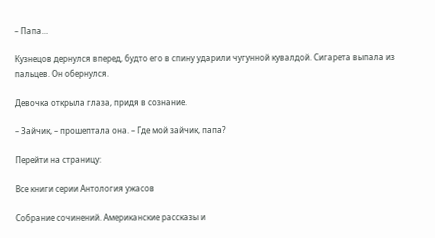– Папа…

Кузнецов дернулся вперед, будто его в спину ударили чугунной кувалдой. Сигарета выпала из пальцев. Он обернулся.

Девочка открыла глаза, придя в сознание.

– Зайчик, – прошептала она. – Где мой зайчик, папа?

Перейти на страницу:

Все книги серии Антология ужасов

Собрание сочинений. Американские рассказы и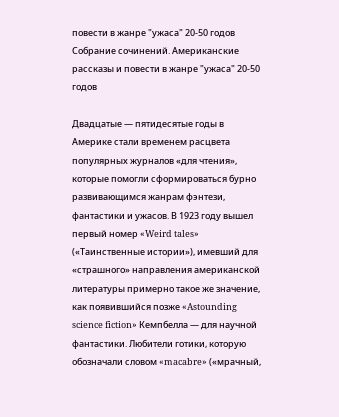повести в жанре "ужаса" 20-50 годов
Собрание сочинений. Американские рассказы и повести в жанре "ужаса" 20-50 годов

Двадцатые — пятидесятые годы в Америке стали временем расцвета популярных журналов «для чтения», которые помогли сформироваться бурно развивающимся жанрам фэнтези, фантастики и ужасов. В 1923 году вышел первый номер «Weird tales» («Таинственные истории»), имевший для «страшного» направления американской литературы примерно такое же значение, как появившийся позже «Astounding science fiction» Кемпбелла — для научной фантастики. Любители готики, которую обозначали словом «macabre» («мрачный,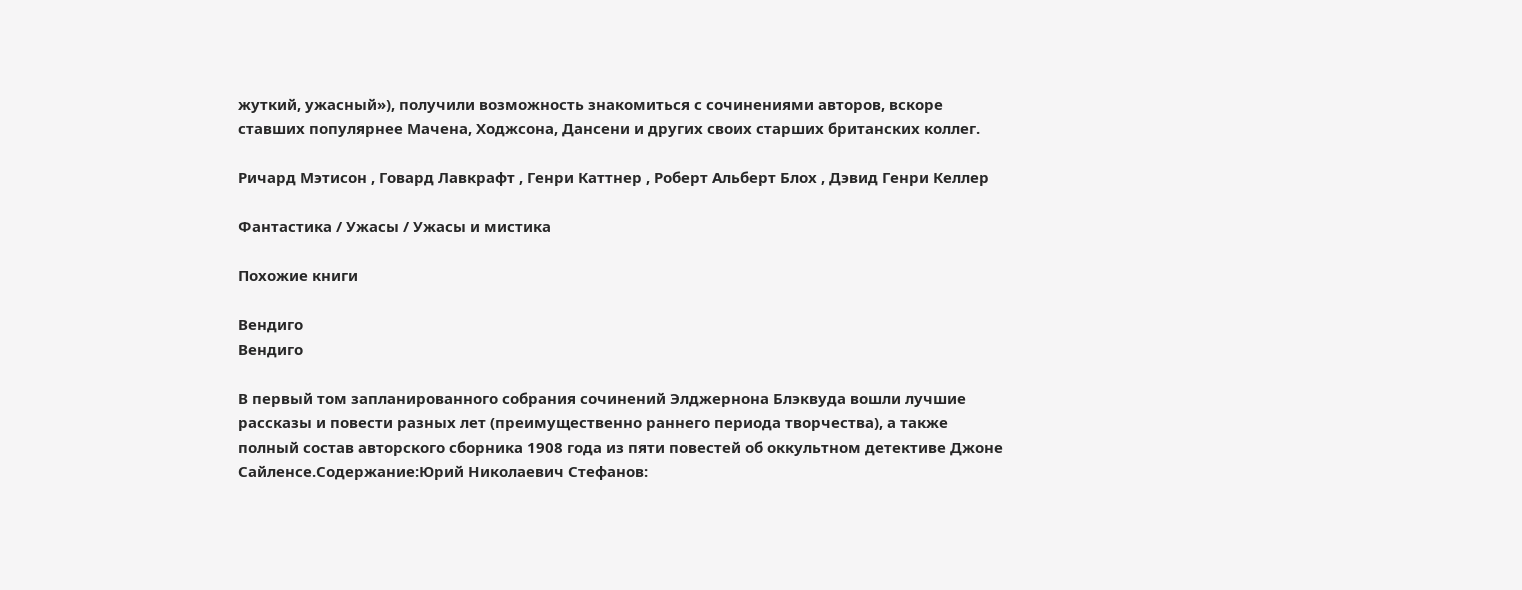жуткий, ужасный»), получили возможность знакомиться с сочинениями авторов, вскоре ставших популярнее Мачена, Ходжсона, Дансени и других своих старших британских коллег.

Ричард Мэтисон , Говард Лавкрафт , Генри Каттнер , Роберт Альберт Блох , Дэвид Генри Келлер

Фантастика / Ужасы / Ужасы и мистика

Похожие книги

Вендиго
Вендиго

В первый том запланированного собрания сочинений Элджернона Блэквуда вошли лучшие рассказы и повести разных лет (преимущественно раннего периода творчества), а также полный состав авторского сборника 1908 года из пяти повестей об оккультном детективе Джоне Сайленсе.Содержание:Юрий Николаевич Стефанов: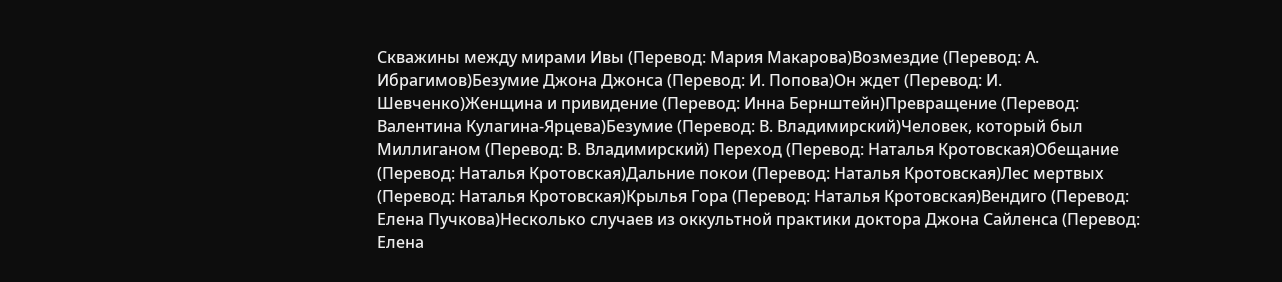Скважины между мирами Ивы (Перевод: Мария Макарова)Возмездие (Перевод: А. Ибрагимов)Безумие Джона Джонса (Перевод: И. Попова)Он ждет (Перевод: И. Шевченко)Женщина и привидение (Перевод: Инна Бернштейн)Превращение (Перевод: Валентина Кулагина-Ярцева)Безумие (Перевод: В. Владимирский)Человек, который был Миллиганом (Перевод: В. Владимирский) Переход (Перевод: Наталья Кротовская)Обещание (Перевод: Наталья Кротовская)Дальние покои (Перевод: Наталья Кротовская)Лес мертвых (Перевод: Наталья Кротовская)Крылья Гора (Перевод: Наталья Кротовская)Вендиго (Перевод: Елена Пучкова)Несколько случаев из оккультной практики доктора Джона Сайленса (Перевод: Елена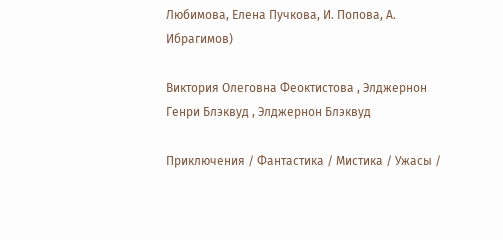Любимова, Елена Пучкова, И. Попова, А. Ибрагимов)

Виктория Олеговна Феоктистова , Элджернон Генри Блэквуд , Элджернон Блэквуд

Приключения / Фантастика / Мистика / Ужасы /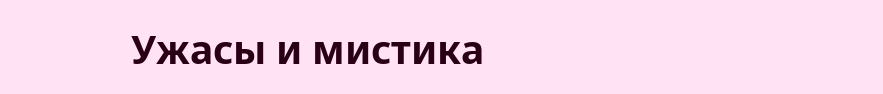Ужасы и мистика